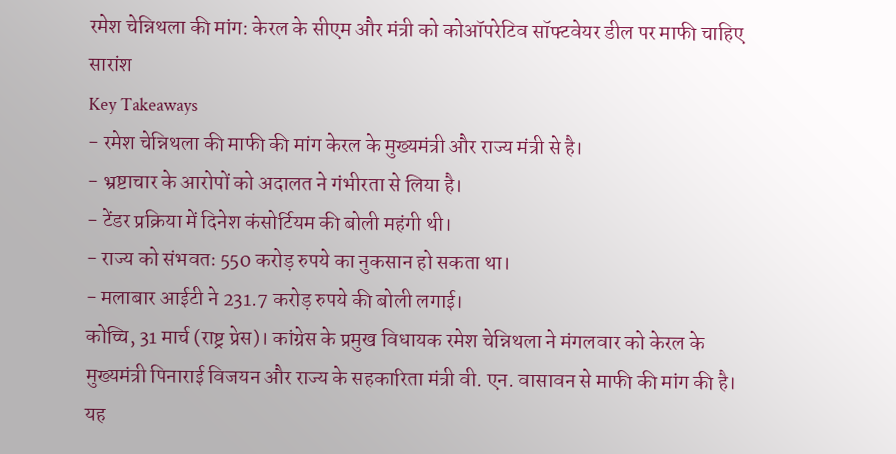रमेश चेन्निथला की मांग: केरल के सीएम और मंत्री को कोऑपरेटिव सॉफ्टवेयर डील पर माफी चाहिए
सारांश
Key Takeaways
- रमेश चेन्निथला की माफी की मांग केरल के मुख्यमंत्री और राज्य मंत्री से है।
- भ्रष्टाचार के आरोपों को अदालत ने गंभीरता से लिया है।
- टेंडर प्रक्रिया में दिनेश कंसोर्टियम की बोली महंगी थी।
- राज्य को संभवतः 550 करोड़ रुपये का नुकसान हो सकता था।
- मलाबार आईटी ने 231.7 करोड़ रुपये की बोली लगाई।
कोच्चि, 31 मार्च (राष्ट्र प्रेस)। कांग्रेस के प्रमुख विधायक रमेश चेन्निथला ने मंगलवार को केरल के मुख्यमंत्री पिनाराई विजयन और राज्य के सहकारिता मंत्री वी. एन. वासावन से माफी की मांग की है। यह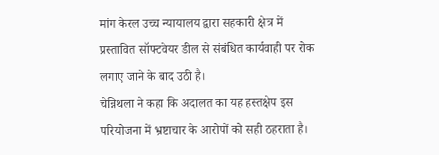मांग केरल उच्च न्यायालय द्वारा सहकारी क्षेत्र में प्रस्तावित सॉफ्टवेयर डील से संबंधित कार्यवाही पर रोक लगाए जाने के बाद उठी है।
चेन्निथला ने कहा कि अदालत का यह हस्तक्षेप इस परियोजना में भ्रष्टाचार के आरोपों को सही ठहराता है।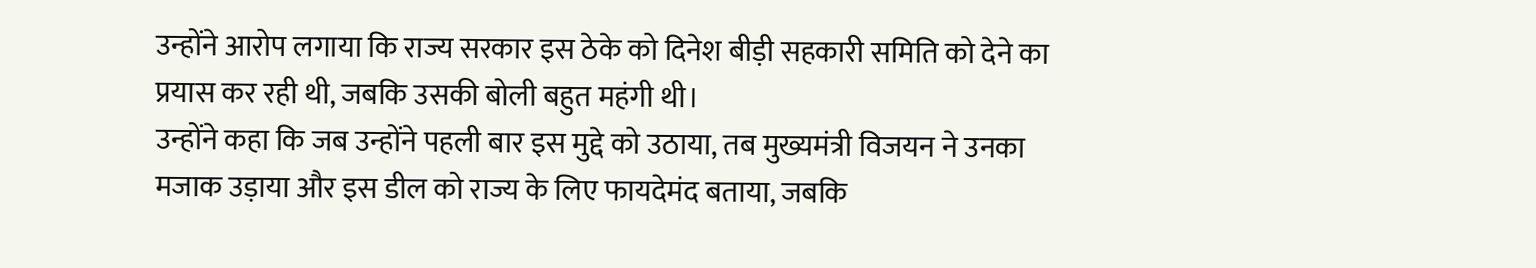उन्होंने आरोप लगाया कि राज्य सरकार इस ठेके को दिनेश बीड़ी सहकारी समिति को देने का प्रयास कर रही थी, जबकि उसकी बोली बहुत महंगी थी।
उन्होंने कहा कि जब उन्होंने पहली बार इस मुद्दे को उठाया, तब मुख्यमंत्री विजयन ने उनका मजाक उड़ाया और इस डील को राज्य के लिए फायदेमंद बताया, जबकि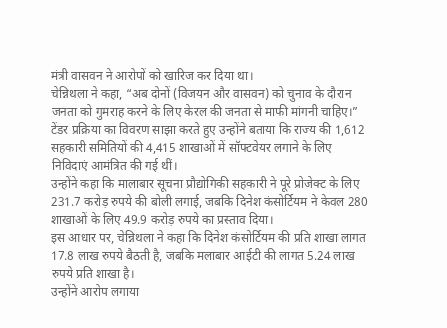मंत्री वासवन ने आरोपों को खारिज कर दिया था।
चेन्निथला ने कहा, “अब दोनों (विजयन और वासवन) को चुनाव के दौरान जनता को गुमराह करने के लिए केरल की जनता से माफी मांगनी चाहिए।”
टेंडर प्रक्रिया का विवरण साझा करते हुए उन्होंने बताया कि राज्य की 1,612 सहकारी समितियों की 4,415 शाखाओं में सॉफ्टवेयर लगाने के लिए निविदाएं आमंत्रित की गई थीं।
उन्होंने कहा कि मालाबार सूचना प्रौद्योगिकी सहकारी ने पूरे प्रोजेक्ट के लिए 231.7 करोड़ रुपये की बोली लगाई, जबकि दिनेश कंसोर्टियम ने केवल 280 शाखाओं के लिए 49.9 करोड़ रुपये का प्रस्ताव दिया।
इस आधार पर, चेन्निथला ने कहा कि दिनेश कंसोर्टियम की प्रति शाखा लागत 17.8 लाख रुपये बैठती है, जबकि मलाबार आईटी की लागत 5.24 लाख रुपये प्रति शाखा है।
उन्होंने आरोप लगाया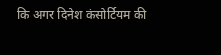कि अगर दिनेश कंसोर्टियम की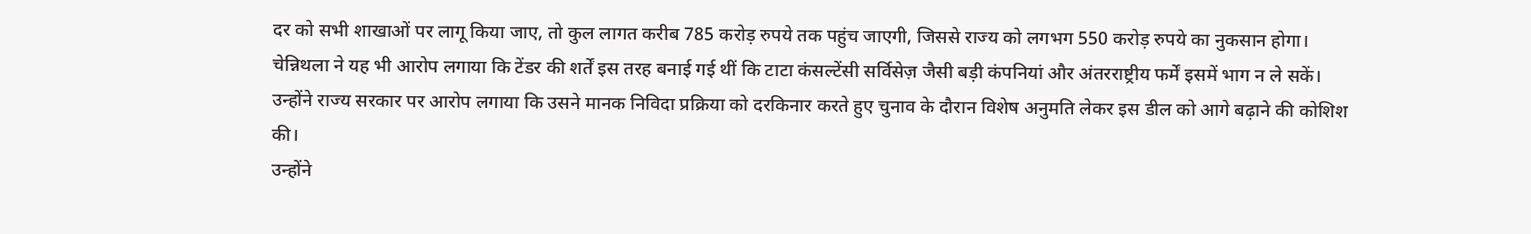दर को सभी शाखाओं पर लागू किया जाए, तो कुल लागत करीब 785 करोड़ रुपये तक पहुंच जाएगी, जिससे राज्य को लगभग 550 करोड़ रुपये का नुकसान होगा।
चेन्निथला ने यह भी आरोप लगाया कि टेंडर की शर्तें इस तरह बनाई गई थीं कि टाटा कंसल्टेंसी सर्विसेज़ जैसी बड़ी कंपनियां और अंतरराष्ट्रीय फर्में इसमें भाग न ले सकें।
उन्होंने राज्य सरकार पर आरोप लगाया कि उसने मानक निविदा प्रक्रिया को दरकिनार करते हुए चुनाव के दौरान विशेष अनुमति लेकर इस डील को आगे बढ़ाने की कोशिश की।
उन्होंने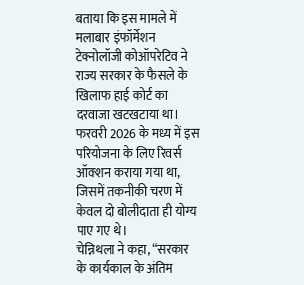बताया कि इस मामले में मलाबार इंफॉर्मेशन टेक्नोलॉजी कोऑपरेटिव ने राज्य सरकार के फैसले के खिलाफ हाई कोर्ट का दरवाजा खटखटाया था।
फरवरी 2026 के मध्य में इस परियोजना के लिए रिवर्स ऑक्शन कराया गया था, जिसमें तकनीकी चरण में केवल दो बोलीदाता ही योग्य पाए गए थे।
चेन्निथला ने कहा, “सरकार के कार्यकाल के अंतिम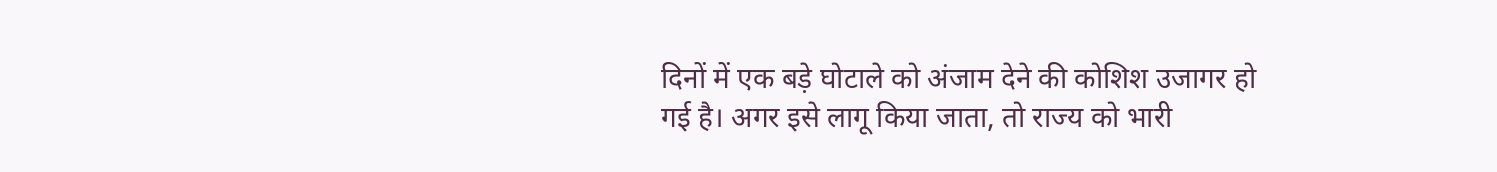दिनों में एक बड़े घोटाले को अंजाम देने की कोशिश उजागर हो गई है। अगर इसे लागू किया जाता, तो राज्य को भारी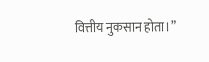वित्तीय नुकसान होता।”